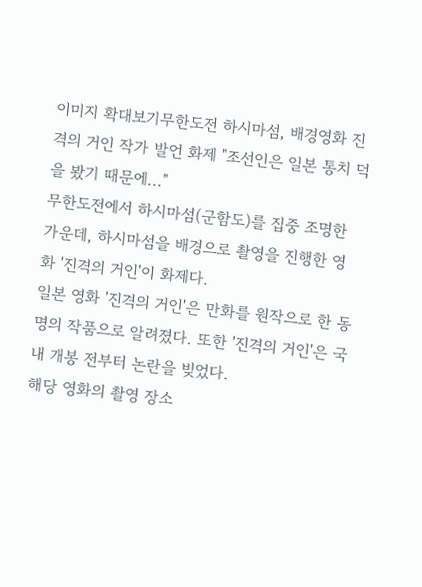이미지 확대보기무한도전 하시마섬, 배경영화 진격의 거인 작가 발언 화제 "조선인은 일본 통치 덕을 봤기 때문에..."
무한도전에서 하시마섬(군함도)를 집중 조명한 가운데, 하시마섬을 배경으로 촬영을 진행한 영화 '진격의 거인'이 화제다.
일본 영화 '진격의 거인'은 만화를 원작으로 한 동명의 작품으로 알려졌다. 또한 '진격의 거인'은 국내 개봉 전부터 논란을 빚었다.
해당 영화의 촬영 장소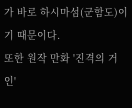가 바로 하시마섬(군함도)이기 때문이다.
또한 원작 만화 '진격의 거인'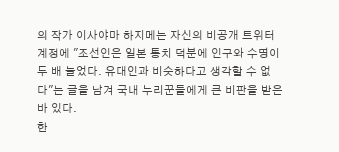의 작가 이사야마 하지메는 자신의 비공개 트위터 계정에 "조선인은 일본 통치 덕분에 인구와 수명이 두 배 늘었다. 유대인과 비슷하다고 생각할 수 없다"는 글을 남겨 국내 누리꾼들에게 큰 비판을 받은 바 있다.
한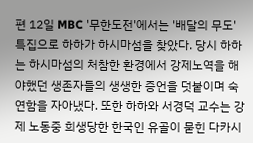편 12일 MBC '무한도전'에서는 '배달의 무도' 특집으로 하하가 하시마섬을 찾았다. 당시 하하는 하시마섬의 처참한 환경에서 강제노역을 해야했던 생존자들의 생생한 증언을 덧붙이며 숙연함을 자아냈다. 또한 하하와 서경덕 교수는 강제 노동중 희생당한 한국인 유골이 묻힌 다카시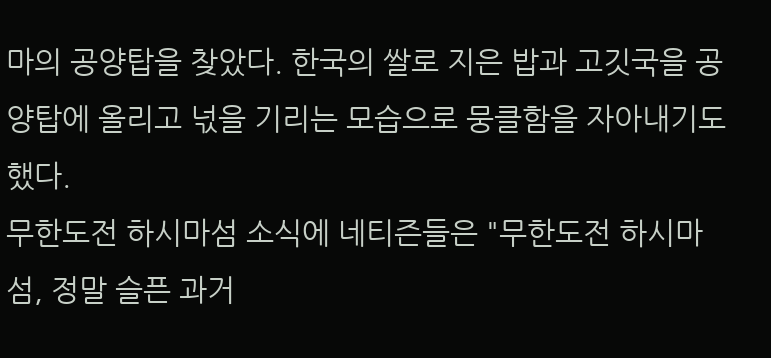마의 공양탑을 찾았다. 한국의 쌀로 지은 밥과 고깃국을 공양탑에 올리고 넋을 기리는 모습으로 뭉클함을 자아내기도 했다.
무한도전 하시마섬 소식에 네티즌들은 "무한도전 하시마섬, 정말 슬픈 과거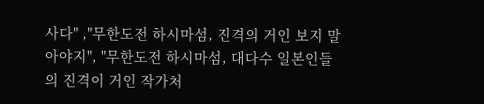사다" ,"무한도전 하시마섬, 진격의 거인 보지 말아야지", "무한도전 하시마섬, 대다수 일본인들의 진격이 거인 작가처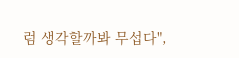럼 생각할까봐 무섭다",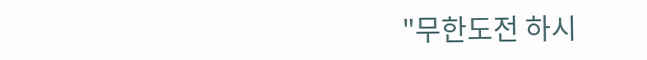"무한도전 하시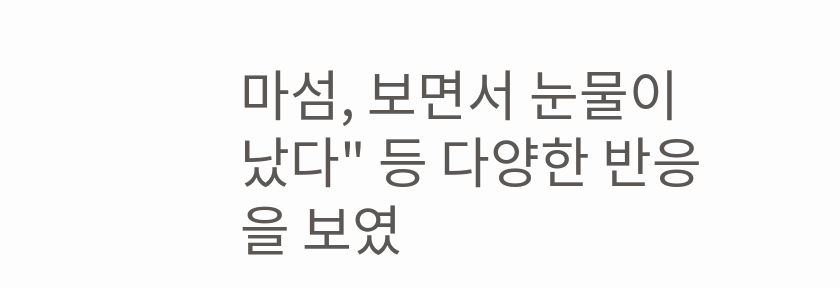마섬, 보면서 눈물이 났다" 등 다양한 반응을 보였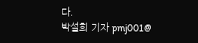다.
박설희 기자 pmj001@